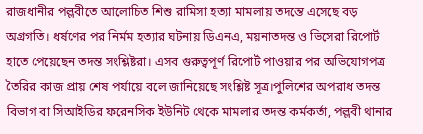রাজধানীর পল্লবীতে আলোচিত শিশু রামিসা হত্যা মামলায় তদন্তে এসেছে বড় অগ্রগতি। ধর্ষণের পর নির্মম হত্যার ঘটনায় ডিএনএ, ময়নাতদন্ত ও ভিসেরা রিপোর্ট হাতে পেয়েছেন তদন্ত সংশ্লিষ্টরা। এসব গুরুত্বপূর্ণ রিপোর্ট পাওয়ার পর অভিযোগপত্র তৈরির কাজ প্রায় শেষ পর্যায়ে বলে জানিয়েছে সংশ্লিষ্ট সূত্র।পুলিশের অপরাধ তদন্ত বিভাগ বা সিআইডির ফরেনসিক ইউনিট থেকে মামলার তদন্ত কর্মকর্তা, পল্লবী থানার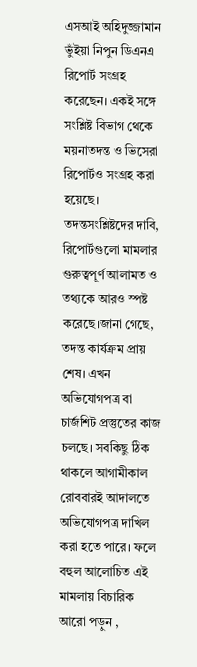এসআই অহিদুজ্জামান ভুঁইয়া নিপুন ডিএনএ রিপোর্ট সংগ্রহ করেছেন। একই সঙ্গে সংশ্লিষ্ট বিভাগ থেকে ময়নাতদন্ত ও ভিসেরা রিপোর্টও সংগ্রহ করা হয়েছে। তদন্তসংশ্লিষ্টদের দাবি, রিপোর্টগুলো মামলার গুরুত্বপূর্ণ আলামত ও তথ্যকে আরও স্পষ্ট করেছে।জানা গেছে, তদন্ত কার্যক্রম প্রায় শেষ। এখন অভিযোগপত্র বা চার্জশিট প্রস্তুতের কাজ চলছে। সবকিছু ঠিক থাকলে আগামীকাল রোববারই আদালতে অভিযোগপত্র দাখিল করা হতে পারে। ফলে বহুল আলোচিত এই মামলায় বিচারিক
আরো পড়ুন ,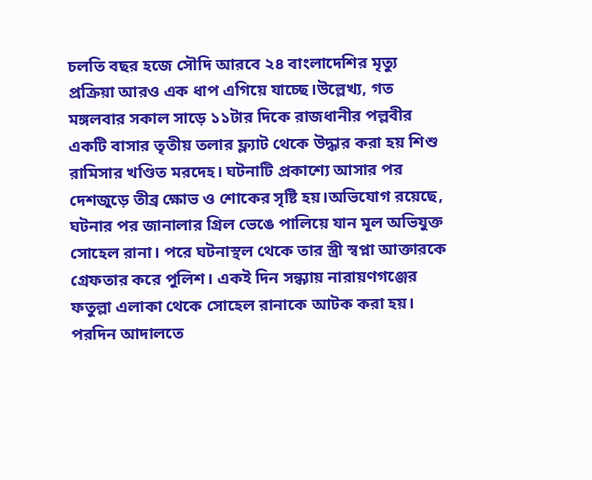চলতি বছর হজে সৌদি আরবে ২৪ বাংলাদেশির মৃত্যু
প্রক্রিয়া আরও এক ধাপ এগিয়ে যাচ্ছে।উল্লেখ্য, গত মঙ্গলবার সকাল সাড়ে ১১টার দিকে রাজধানীর পল্লবীর একটি বাসার তৃতীয় তলার ফ্ল্যাট থেকে উদ্ধার করা হয় শিশু রামিসার খণ্ডিত মরদেহ। ঘটনাটি প্রকাশ্যে আসার পর দেশজুড়ে তীব্র ক্ষোভ ও শোকের সৃষ্টি হয়।অভিযোগ রয়েছে, ঘটনার পর জানালার গ্রিল ভেঙে পালিয়ে যান মূল অভিযুক্ত সোহেল রানা। পরে ঘটনাস্থল থেকে তার স্ত্রী স্বপ্না আক্তারকে গ্রেফতার করে পুলিশ। একই দিন সন্ধ্যায় নারায়ণগঞ্জের ফতুল্লা এলাকা থেকে সোহেল রানাকে আটক করা হয়। পরদিন আদালতে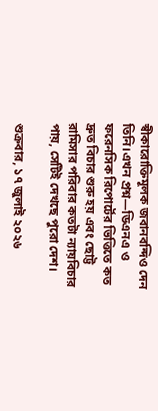স্বীকারোক্তিমূলক জবানবন্দিও দেন তিনি।এখন প্রশ্ন—ডিএনএ ও ফরেনসিক রিপোর্টের ভিত্তিতে কত দ্রুত বিচার শুরু হয় এবং ছোট্ট রামিসার পরিবার কতটা ন্যায়বিচার পায়, সেটিই দেখছে পুরো দেশ।

শুক্রবার, ১৭ জুলাই ২০২৬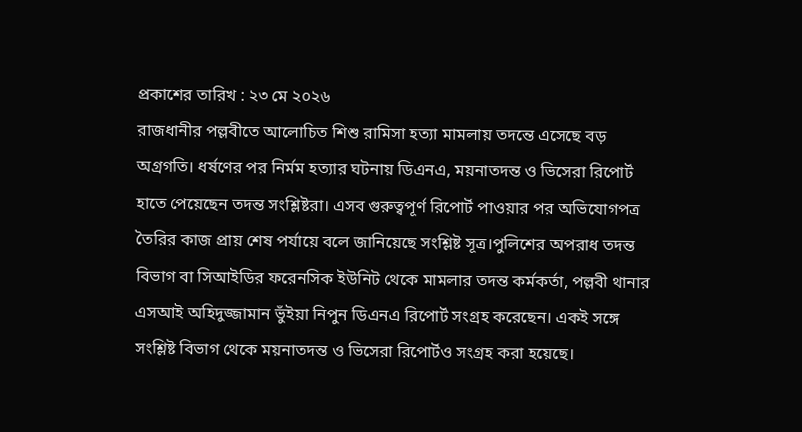প্রকাশের তারিখ : ২৩ মে ২০২৬
রাজধানীর পল্লবীতে আলোচিত শিশু রামিসা হত্যা মামলায় তদন্তে এসেছে বড় অগ্রগতি। ধর্ষণের পর নির্মম হত্যার ঘটনায় ডিএনএ, ময়নাতদন্ত ও ভিসেরা রিপোর্ট হাতে পেয়েছেন তদন্ত সংশ্লিষ্টরা। এসব গুরুত্বপূর্ণ রিপোর্ট পাওয়ার পর অভিযোগপত্র তৈরির কাজ প্রায় শেষ পর্যায়ে বলে জানিয়েছে সংশ্লিষ্ট সূত্র।পুলিশের অপরাধ তদন্ত বিভাগ বা সিআইডির ফরেনসিক ইউনিট থেকে মামলার তদন্ত কর্মকর্তা, পল্লবী থানার এসআই অহিদুজ্জামান ভুঁইয়া নিপুন ডিএনএ রিপোর্ট সংগ্রহ করেছেন। একই সঙ্গে সংশ্লিষ্ট বিভাগ থেকে ময়নাতদন্ত ও ভিসেরা রিপোর্টও সংগ্রহ করা হয়েছে।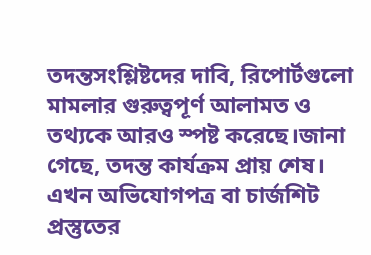তদন্তসংশ্লিষ্টদের দাবি, রিপোর্টগুলো মামলার গুরুত্বপূর্ণ আলামত ও তথ্যকে আরও স্পষ্ট করেছে।জানা গেছে, তদন্ত কার্যক্রম প্রায় শেষ। এখন অভিযোগপত্র বা চার্জশিট প্রস্তুতের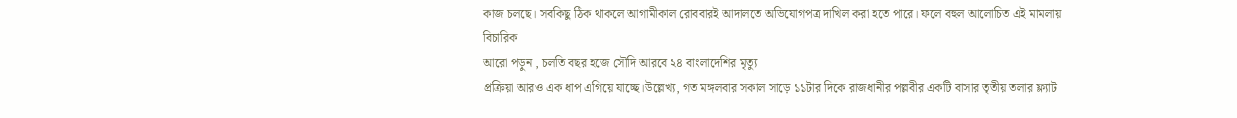কাজ চলছে। সবকিছু ঠিক থাকলে আগামীকাল রোববারই আদালতে অভিযোগপত্র দাখিল করা হতে পারে। ফলে বহুল আলোচিত এই মামলায় বিচারিক
আরো পড়ুন , চলতি বছর হজে সৌদি আরবে ২৪ বাংলাদেশির মৃত্যু
প্রক্রিয়া আরও এক ধাপ এগিয়ে যাচ্ছে।উল্লেখ্য, গত মঙ্গলবার সকাল সাড়ে ১১টার দিকে রাজধানীর পল্লবীর একটি বাসার তৃতীয় তলার ফ্ল্যাট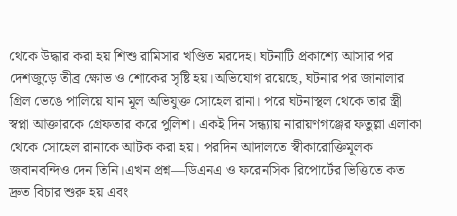থেকে উদ্ধার করা হয় শিশু রামিসার খণ্ডিত মরদেহ। ঘটনাটি প্রকাশ্যে আসার পর দেশজুড়ে তীব্র ক্ষোভ ও শোকের সৃষ্টি হয়।অভিযোগ রয়েছে, ঘটনার পর জানালার গ্রিল ভেঙে পালিয়ে যান মূল অভিযুক্ত সোহেল রানা। পরে ঘটনাস্থল থেকে তার স্ত্রী স্বপ্না আক্তারকে গ্রেফতার করে পুলিশ। একই দিন সন্ধ্যায় নারায়ণগঞ্জের ফতুল্লা এলাকা থেকে সোহেল রানাকে আটক করা হয়। পরদিন আদালতে স্বীকারোক্তিমূলক জবানবন্দিও দেন তিনি।এখন প্রশ্ন—ডিএনএ ও ফরেনসিক রিপোর্টের ভিত্তিতে কত দ্রুত বিচার শুরু হয় এবং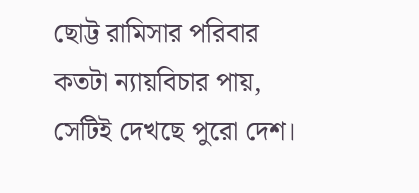ছোট্ট রামিসার পরিবার কতটা ন্যায়বিচার পায়, সেটিই দেখছে পুরো দেশ।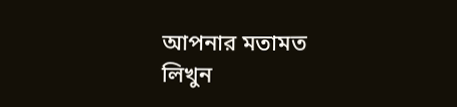আপনার মতামত লিখুন